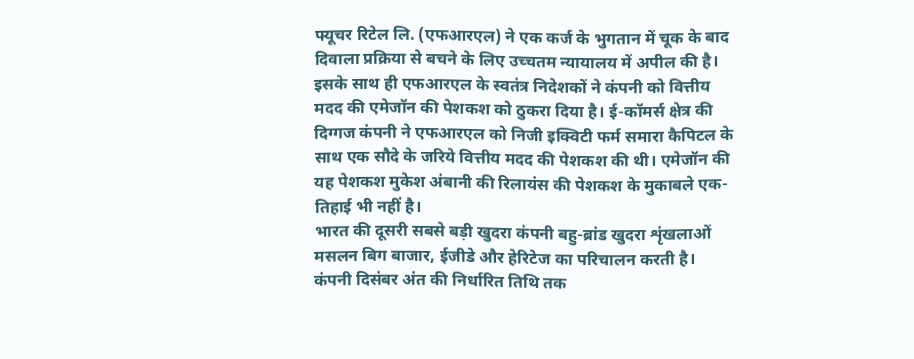फ्यूचर रिटेल लि. (एफआरएल) ने एक कर्ज के भुगतान में चूक के बाद दिवाला प्रक्रिया से बचने के लिए उच्चतम न्यायालय में अपील की है। इसके साथ ही एफआरएल के स्वतंत्र निदेशकों ने कंपनी को वित्तीय मदद की एमेजॉन की पेशकश को ठुकरा दिया है। ई-कॉमर्स क्षेत्र की दिग्गज कंपनी ने एफआरएल को निजी इक्विटी फर्म समारा कैपिटल के साथ एक सौदे के जरिये वित्तीय मदद की पेशकश की थी। एमेजॉन की यह पेशकश मुकेश अंबानी की रिलायंस की पेशकश के मुकाबले एक-तिहाई भी नहीं है।
भारत की दूसरी सबसे बड़ी खुदरा कंपनी बहु-ब्रांड खुदरा शृंखलाओं मसलन बिग बाजार, ईजीडे और हेरिटेज का परिचालन करती है। कंपनी दिसंबर अंत की निर्धारित तिथि तक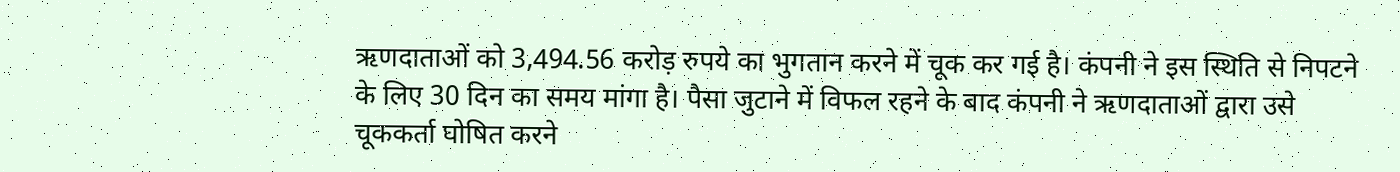ऋणदाताओं को 3,494.56 करोड़ रुपये का भुगतान करने में चूक कर गई है। कंपनी ने इस स्थिति से निपटने के लिए 30 दिन का समय मांगा है। पैसा जुटाने में विफल रहने के बाद कंपनी ने ऋणदाताओं द्वारा उसे चूककर्ता घोषित करने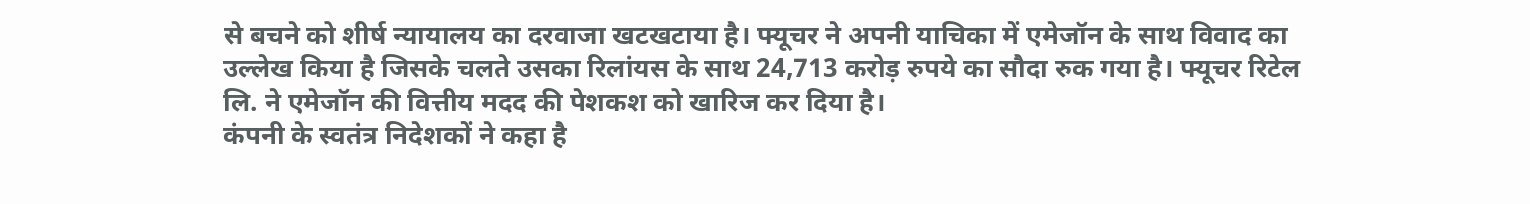से बचने को शीर्ष न्यायालय का दरवाजा खटखटाया है। फ्यूचर ने अपनी याचिका में एमेजॉन के साथ विवाद का उल्लेख किया है जिसके चलते उसका रिलांयस के साथ 24,713 करोड़ रुपये का सौदा रुक गया है। फ्यूचर रिटेल लि. ने एमेजॉन की वित्तीय मदद की पेशकश को खारिज कर दिया है।
कंपनी के स्वतंत्र निदेशकों ने कहा है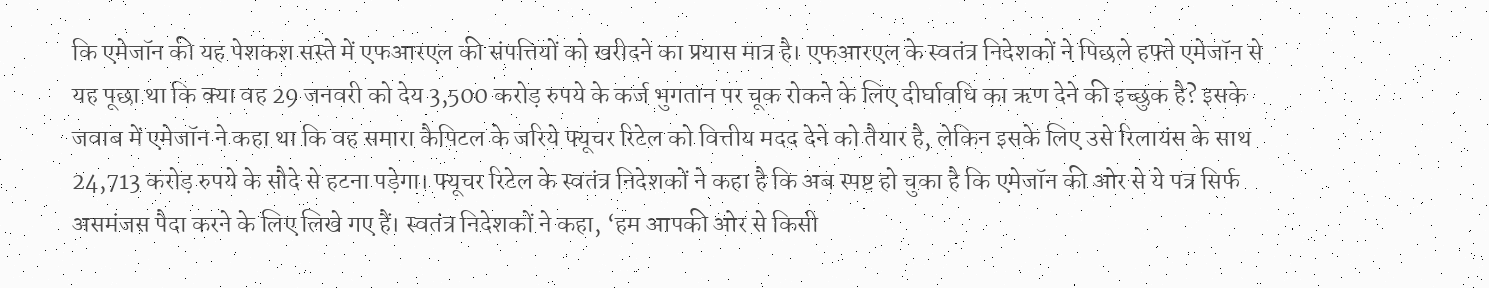कि एमेजॉन की यह पेशकश सस्ते में एफआरएल की संपत्तियों को खरीदने का प्रयास मात्र है। एफआरएल के स्वतंत्र निदेशकों ने पिछले हफ्ते एमेजॉन से यह पूछा था कि क्या वह 29 जनवरी को देय 3,500 करोड़ रुपये के कर्ज भुगतान पर चूक रोकने के लिए दीर्घावधि का ऋण देने की इच्छुक है? इसके जवाब में एमेजॉन ने कहा था कि वह समारा कैपिटल के जरिये फ्यूचर रिटेल को वित्तीय मदद देने को तैयार है, लेकिन इसके लिए उसे रिलायंस के साथ 24,713 करोड़ रुपये के सौदे से हटना पड़ेगा। फ्यूचर रिटेल के स्वतंत्र निदेशकों ने कहा है कि अब स्पष्ट हो चुका है कि एमेजॉन की ओर से ये पत्र सिर्फ असमंजस पैदा करने के लिए लिखे गए हैं। स्वतंत्र निदेशकों ने कहा, ‘हम आपकी ओर से किसी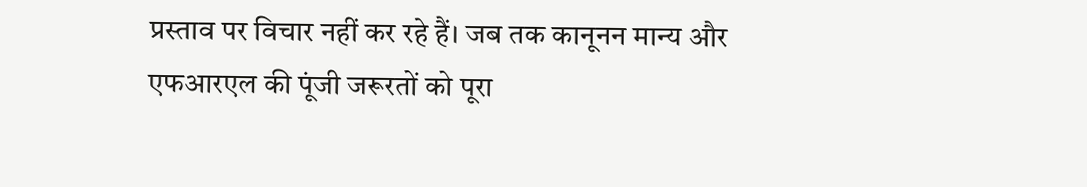प्रस्ताव पर विचार नहीं कर रहे हैं। जब तक कानूनन मान्य और एफआरएल की पूंजी जरूरतों को पूरा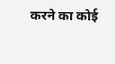करने का कोई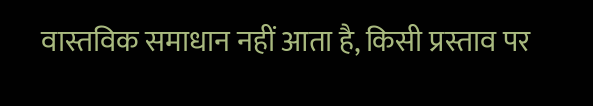वास्तविक समाधान नहीं आता है, किसी प्रस्ताव पर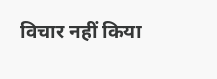विचार नहीं किया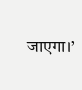जाएगा।’